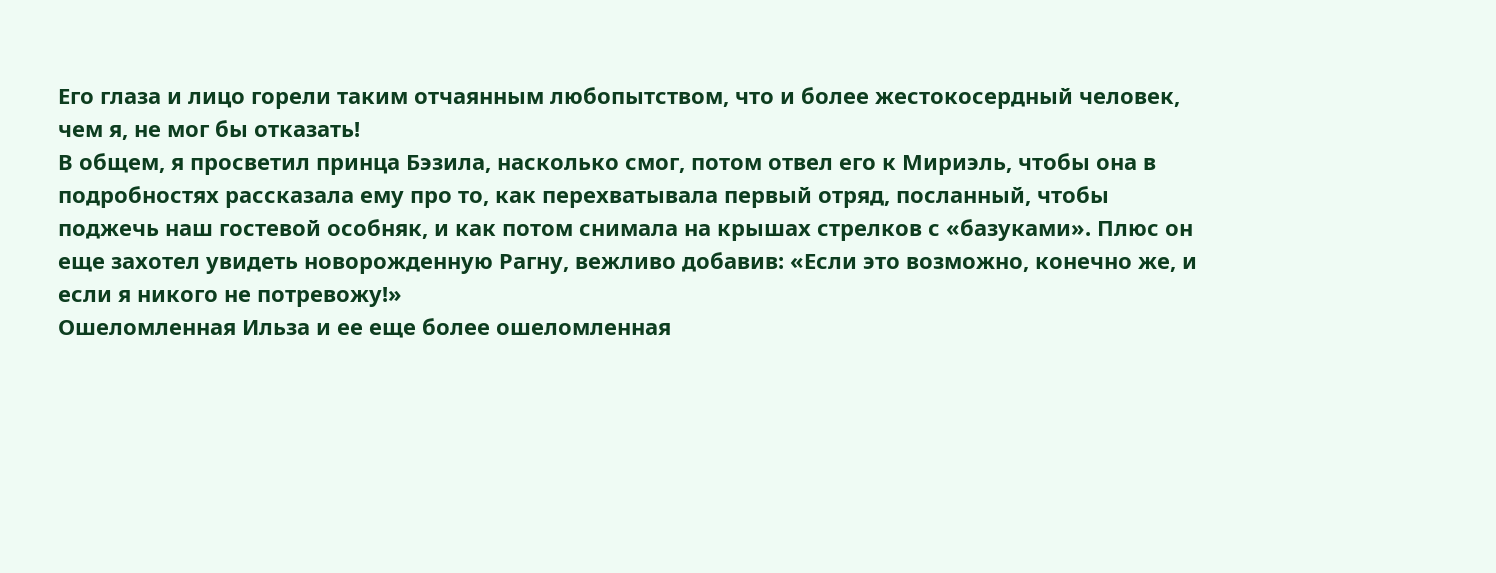Его глаза и лицо горели таким отчаянным любопытством, что и более жестокосердный человек, чем я, не мог бы отказать!
В общем, я просветил принца Бэзила, насколько смог, потом отвел его к Мириэль, чтобы она в подробностях рассказала ему про то, как перехватывала первый отряд, посланный, чтобы поджечь наш гостевой особняк, и как потом снимала на крышах стрелков с «базуками». Плюс он еще захотел увидеть новорожденную Рагну, вежливо добавив: «Если это возможно, конечно же, и если я никого не потревожу!»
Ошеломленная Ильза и ее еще более ошеломленная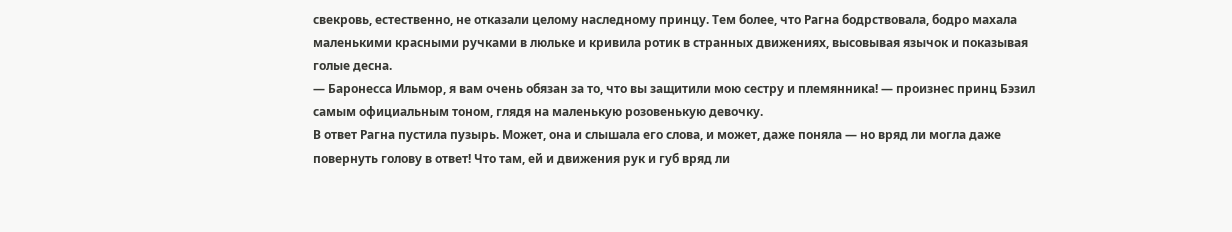свекровь, естественно, не отказали целому наследному принцу. Тем более, что Рагна бодрствовала, бодро махала маленькими красными ручками в люльке и кривила ротик в странных движениях, высовывая язычок и показывая голые десна.
— Баронесса Ильмор, я вам очень обязан за то, что вы защитили мою сестру и племянника! — произнес принц Бэзил самым официальным тоном, глядя на маленькую розовенькую девочку.
В ответ Рагна пустила пузырь. Может, она и слышала его слова, и может, даже поняла — но вряд ли могла даже повернуть голову в ответ! Что там, ей и движения рук и губ вряд ли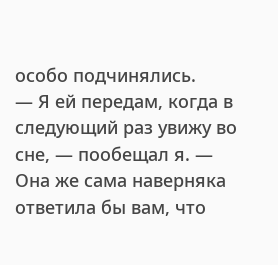особо подчинялись.
— Я ей передам, когда в следующий раз увижу во сне, — пообещал я. — Она же сама наверняка ответила бы вам, что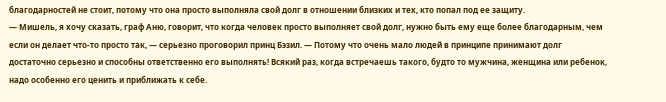благодарностей не стоит, потому что она просто выполняла свой долг в отношении близких и тех, кто попал под ее защиту.
— Мишель, я хочу сказать, граф Аню, говорит, что когда человек просто выполняет свой долг, нужно быть ему еще более благодарным, чем если он делает что-то просто так, — серьезно проговорил принц Бэзил. — Потому что очень мало людей в принципе принимают долг достаточно серьезно и способны ответственно его выполнять! Всякий раз, когда встречаешь такого, будто то мужчина, женщина или ребенок, надо особенно его ценить и приближать к себе.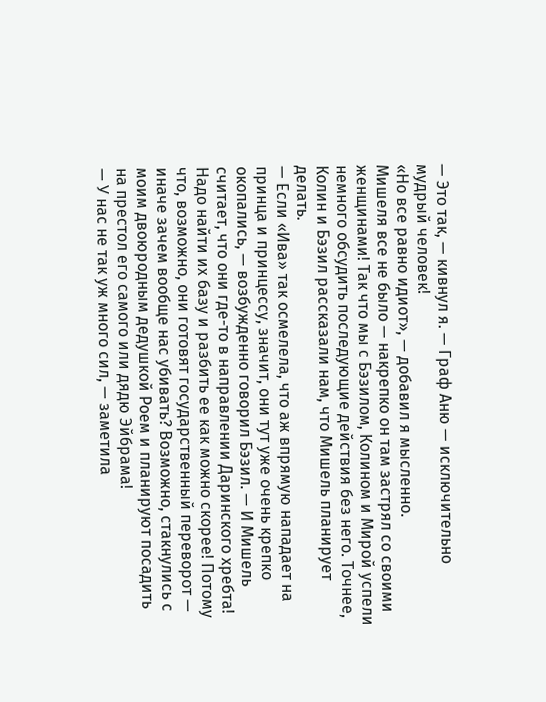— Это так, — кивнул я. — Граф Аню — исключительно мудрый человек!
«Но все равно идиот», — добавил я мысленно.
Мишеля все не было — накрепко он там застрял со своими женщинами! Так что мы с Бэзилом, Колином и Мирой успели немного обсудить последующие действия без него. Точнее, Колин и Бэзил рассказали нам, что Мишель планирует делать.
— Если «Ива» так осмелела, что аж впрямую нападает на принца и принцессу, значит, они тут уже очень крепко окопались, — возбужденно говорил Бэзил. — И Мишель считает, что они где-то в направлении Даринского хребта! Надо найти их базу и разбить ее как можно скорее! Потому что, возможно, они готовят государственный переворот — иначе зачем вообще нас убивать? Возможно, стакнулись с моим двоюродным дедушкой Роем и планируют посадить на престол его самого или дядю Эйбрама!
— У нас не так уж много сил, — заметила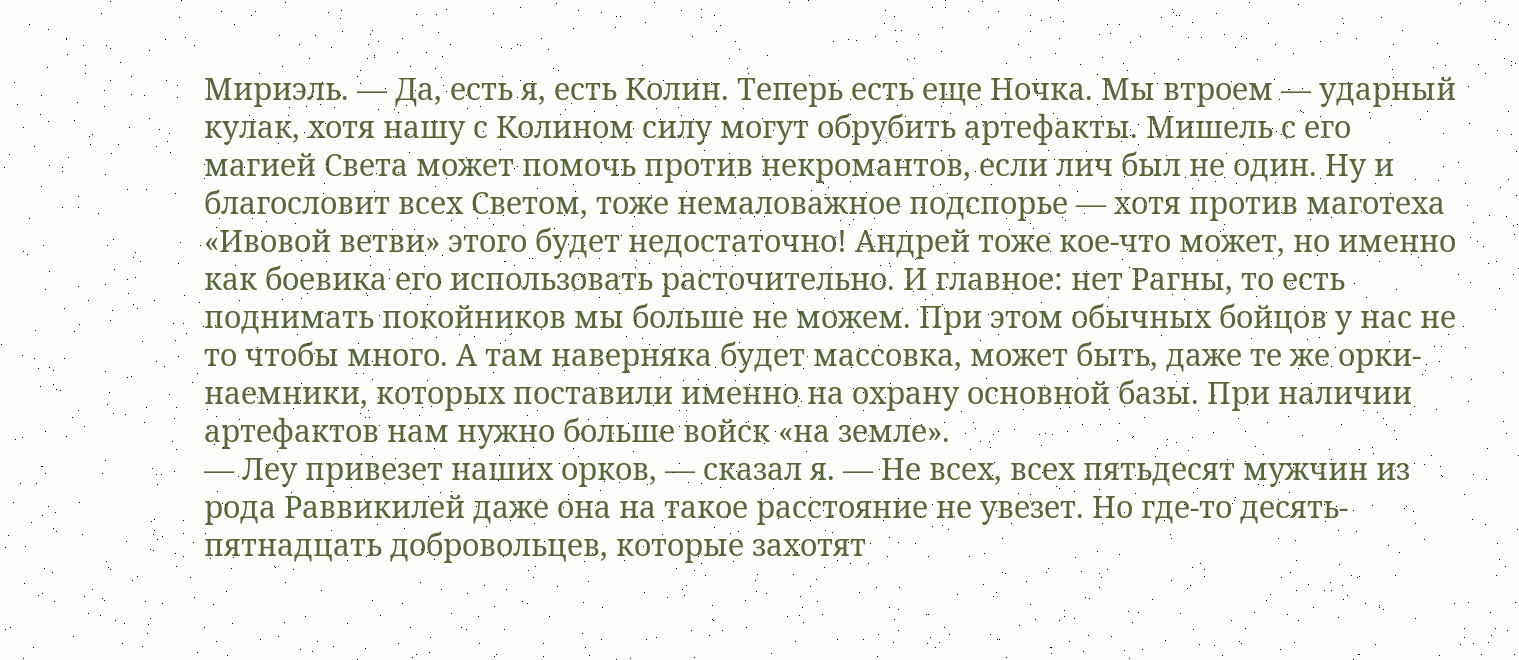Мириэль. — Да, есть я, есть Колин. Теперь есть еще Ночка. Мы втроем — ударный кулак, хотя нашу с Колином силу могут обрубить артефакты. Мишель с его магией Света может помочь против некромантов, если лич был не один. Ну и благословит всех Светом, тоже немаловажное подспорье — хотя против маготеха «Ивовой ветви» этого будет недостаточно! Андрей тоже кое-что может, но именно как боевика его использовать расточительно. И главное: нет Рагны, то есть поднимать покойников мы больше не можем. При этом обычных бойцов у нас не то чтобы много. А там наверняка будет массовка, может быть, даже те же орки-наемники, которых поставили именно на охрану основной базы. При наличии артефактов нам нужно больше войск «на земле».
— Леу привезет наших орков, — сказал я. — Не всех, всех пятьдесят мужчин из рода Раввикилей даже она на такое расстояние не увезет. Но где-то десять-пятнадцать добровольцев, которые захотят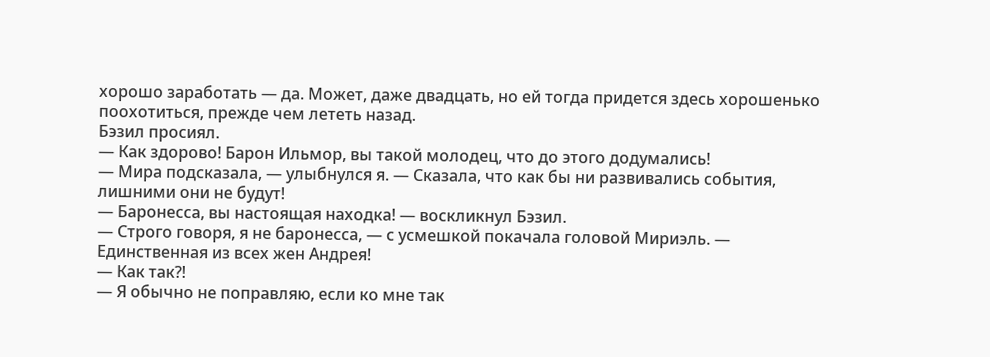хорошо заработать — да. Может, даже двадцать, но ей тогда придется здесь хорошенько поохотиться, прежде чем лететь назад.
Бэзил просиял.
— Как здорово! Барон Ильмор, вы такой молодец, что до этого додумались!
— Мира подсказала, — улыбнулся я. — Сказала, что как бы ни развивались события, лишними они не будут!
— Баронесса, вы настоящая находка! — воскликнул Бэзил.
— Строго говоря, я не баронесса, — с усмешкой покачала головой Мириэль. — Единственная из всех жен Андрея!
— Как так⁈
— Я обычно не поправляю, если ко мне так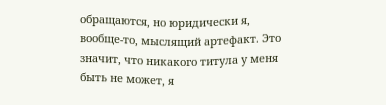обращаются, но юридически я, вообще-то, мыслящий артефакт. Это значит, что никакого титула у меня быть не может, я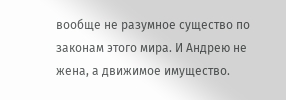вообще не разумное существо по законам этого мира. И Андрею не жена, а движимое имущество.